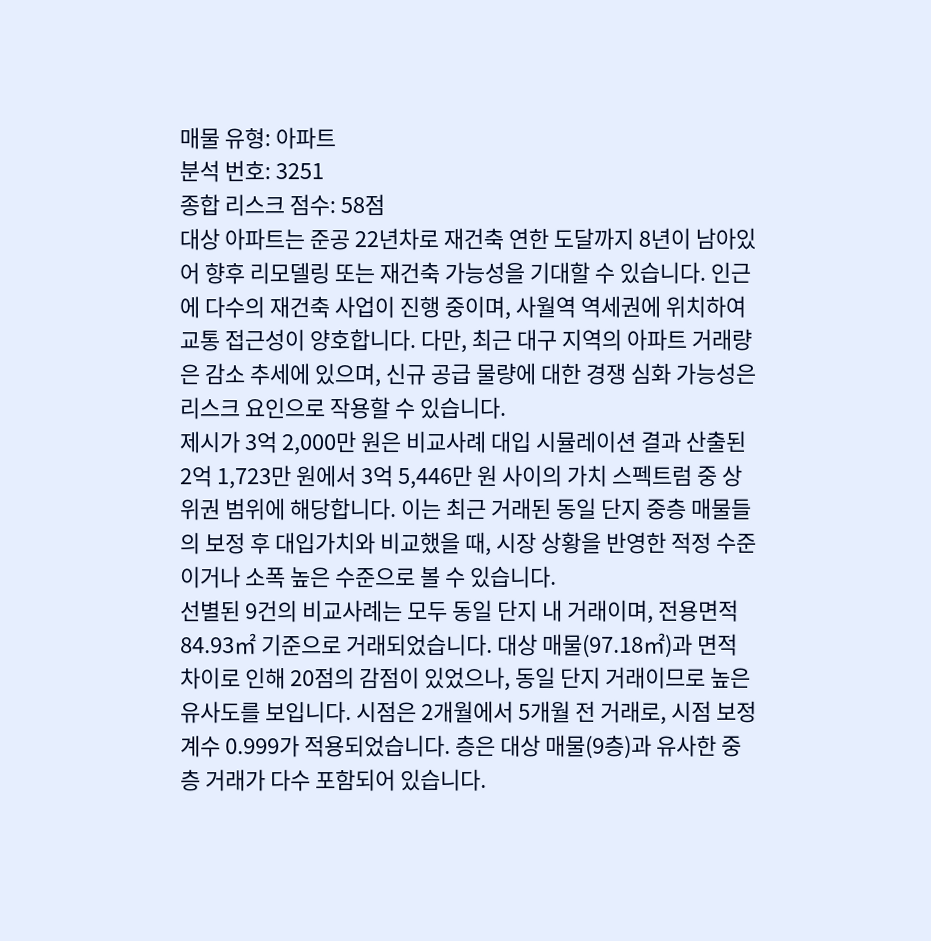매물 유형: 아파트
분석 번호: 3251
종합 리스크 점수: 58점
대상 아파트는 준공 22년차로 재건축 연한 도달까지 8년이 남아있어 향후 리모델링 또는 재건축 가능성을 기대할 수 있습니다. 인근에 다수의 재건축 사업이 진행 중이며, 사월역 역세권에 위치하여 교통 접근성이 양호합니다. 다만, 최근 대구 지역의 아파트 거래량은 감소 추세에 있으며, 신규 공급 물량에 대한 경쟁 심화 가능성은 리스크 요인으로 작용할 수 있습니다.
제시가 3억 2,000만 원은 비교사례 대입 시뮬레이션 결과 산출된 2억 1,723만 원에서 3억 5,446만 원 사이의 가치 스펙트럼 중 상위권 범위에 해당합니다. 이는 최근 거래된 동일 단지 중층 매물들의 보정 후 대입가치와 비교했을 때, 시장 상황을 반영한 적정 수준이거나 소폭 높은 수준으로 볼 수 있습니다.
선별된 9건의 비교사례는 모두 동일 단지 내 거래이며, 전용면적 84.93㎡ 기준으로 거래되었습니다. 대상 매물(97.18㎡)과 면적 차이로 인해 20점의 감점이 있었으나, 동일 단지 거래이므로 높은 유사도를 보입니다. 시점은 2개월에서 5개월 전 거래로, 시점 보정 계수 0.999가 적용되었습니다. 층은 대상 매물(9층)과 유사한 중층 거래가 다수 포함되어 있습니다.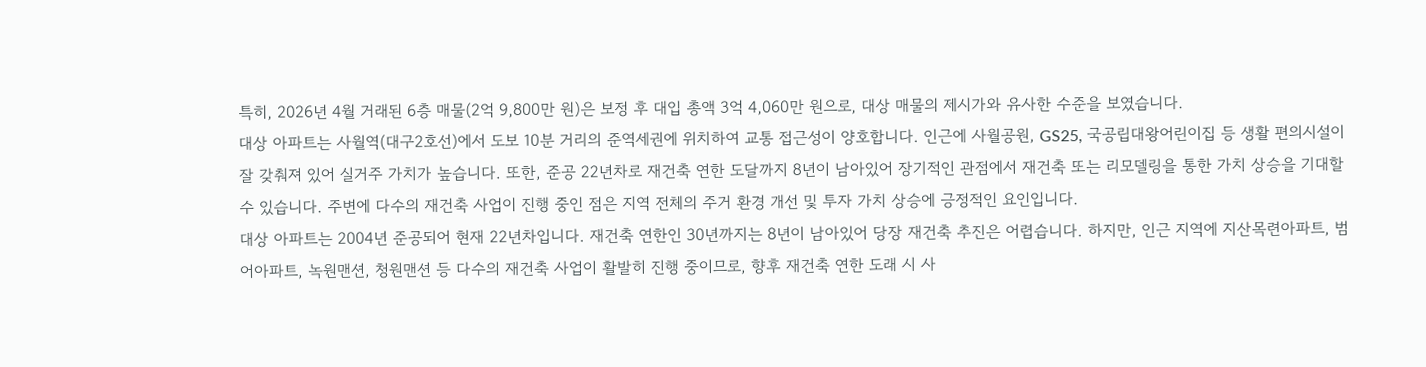특히, 2026년 4월 거래된 6층 매물(2억 9,800만 원)은 보정 후 대입 총액 3억 4,060만 원으로, 대상 매물의 제시가와 유사한 수준을 보였습니다.
대상 아파트는 사월역(대구2호선)에서 도보 10분 거리의 준역세권에 위치하여 교통 접근성이 양호합니다. 인근에 사월공원, GS25, 국공립대왕어린이집 등 생활 편의시설이 잘 갖춰져 있어 실거주 가치가 높습니다. 또한, 준공 22년차로 재건축 연한 도달까지 8년이 남아있어 장기적인 관점에서 재건축 또는 리모델링을 통한 가치 상승을 기대할 수 있습니다. 주변에 다수의 재건축 사업이 진행 중인 점은 지역 전체의 주거 환경 개선 및 투자 가치 상승에 긍정적인 요인입니다.
대상 아파트는 2004년 준공되어 현재 22년차입니다. 재건축 연한인 30년까지는 8년이 남아있어 당장 재건축 추진은 어렵습니다. 하지만, 인근 지역에 지산목련아파트, 범어아파트, 녹원맨션, 청원맨션 등 다수의 재건축 사업이 활발히 진행 중이므로, 향후 재건축 연한 도래 시 사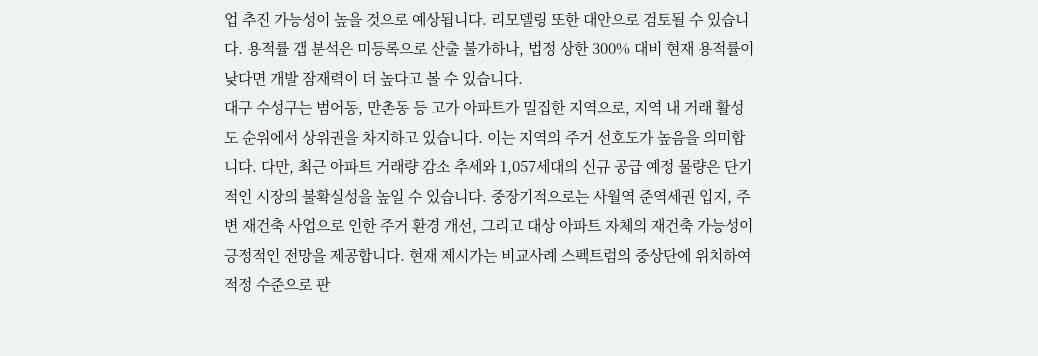업 추진 가능성이 높을 것으로 예상됩니다. 리모델링 또한 대안으로 검토될 수 있습니다. 용적률 갭 분석은 미등록으로 산출 불가하나, 법정 상한 300% 대비 현재 용적률이 낮다면 개발 잠재력이 더 높다고 볼 수 있습니다.
대구 수성구는 범어동, 만촌동 등 고가 아파트가 밀집한 지역으로, 지역 내 거래 활성도 순위에서 상위권을 차지하고 있습니다. 이는 지역의 주거 선호도가 높음을 의미합니다. 다만, 최근 아파트 거래량 감소 추세와 1,057세대의 신규 공급 예정 물량은 단기적인 시장의 불확실성을 높일 수 있습니다. 중장기적으로는 사월역 준역세권 입지, 주변 재건축 사업으로 인한 주거 환경 개선, 그리고 대상 아파트 자체의 재건축 가능성이 긍정적인 전망을 제공합니다. 현재 제시가는 비교사례 스펙트럼의 중상단에 위치하여 적정 수준으로 판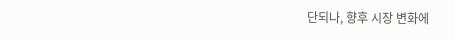단되나, 향후 시장 변화에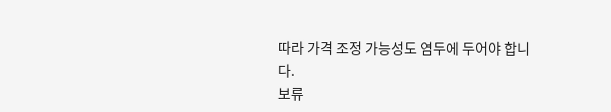따라 가격 조정 가능성도 염두에 두어야 합니다.
보류